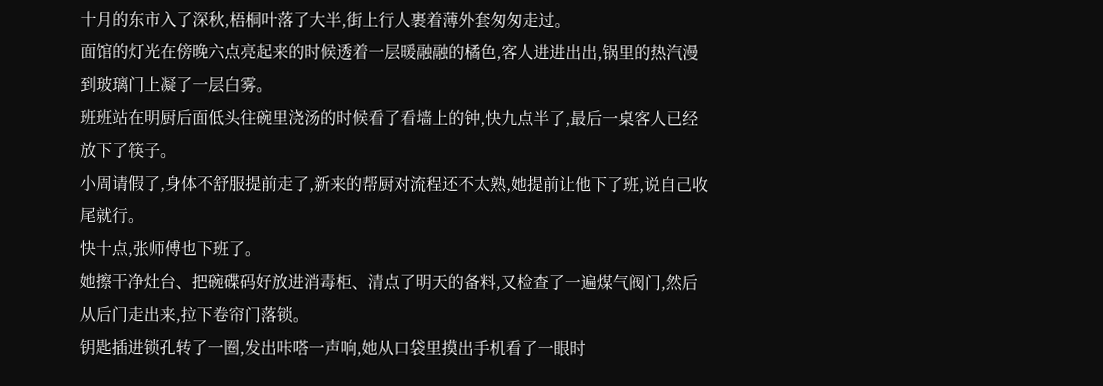十月的东市入了深秋,梧桐叶落了大半,街上行人裹着薄外套匆匆走过。
面馆的灯光在傍晚六点亮起来的时候透着一层暖融融的橘色,客人进进出出,锅里的热汽漫到玻璃门上凝了一层白雾。
班班站在明厨后面低头往碗里浇汤的时候看了看墙上的钟,快九点半了,最后一桌客人已经放下了筷子。
小周请假了,身体不舒服提前走了,新来的帮厨对流程还不太熟,她提前让他下了班,说自己收尾就行。
快十点,张师傅也下班了。
她擦干净灶台、把碗碟码好放进消毒柜、清点了明天的备料,又检查了一遍煤气阀门,然后从后门走出来,拉下卷帘门落锁。
钥匙插进锁孔转了一圈,发出咔嗒一声响,她从口袋里摸出手机看了一眼时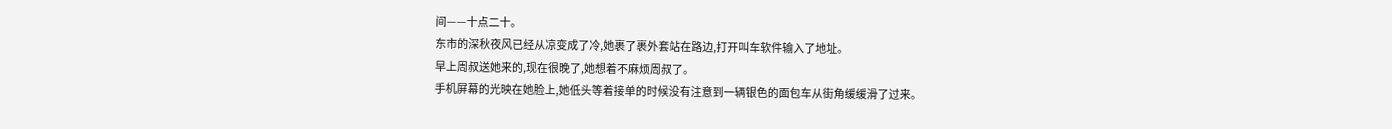间——十点二十。
东市的深秋夜风已经从凉变成了冷,她裹了裹外套站在路边,打开叫车软件输入了地址。
早上周叔送她来的,现在很晚了,她想着不麻烦周叔了。
手机屏幕的光映在她脸上,她低头等着接单的时候没有注意到一辆银色的面包车从街角缓缓滑了过来。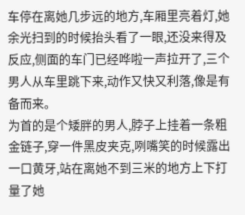车停在离她几步远的地方,车厢里亮着灯,她余光扫到的时候抬头看了一眼,还没来得及反应,侧面的车门已经哗啦一声拉开了,三个男人从车里跳下来,动作又快又利落,像是有备而来。
为首的是个矮胖的男人,脖子上挂着一条粗金链子,穿一件黑皮夹克,咧嘴笑的时候露出一口黄牙,站在离她不到三米的地方上下打量了她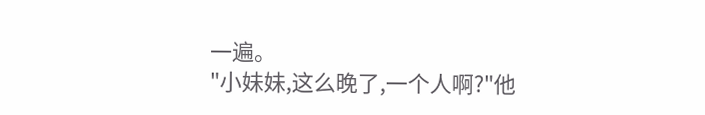一遍。
"小妹妹,这么晚了,一个人啊?"他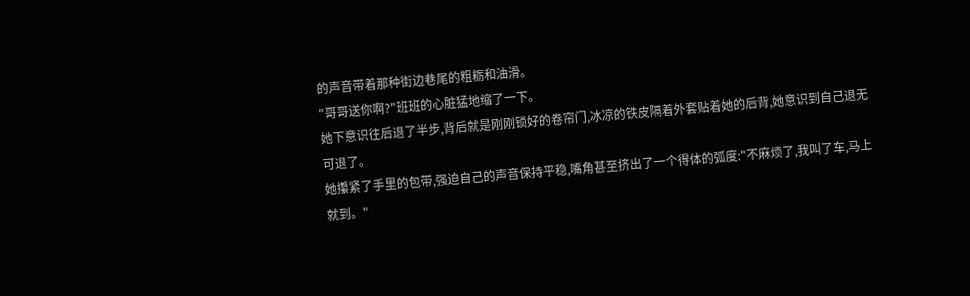的声音带着那种街边巷尾的粗粝和油滑。
"哥哥送你啊?"班班的心脏猛地缩了一下。
她下意识往后退了半步,背后就是刚刚锁好的卷帘门,冰凉的铁皮隔着外套贴着她的后背,她意识到自己退无可退了。
她攥紧了手里的包带,强迫自己的声音保持平稳,嘴角甚至挤出了一个得体的弧度:"不麻烦了,我叫了车,马上就到。"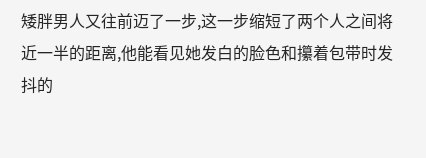矮胖男人又往前迈了一步,这一步缩短了两个人之间将近一半的距离,他能看见她发白的脸色和攥着包带时发抖的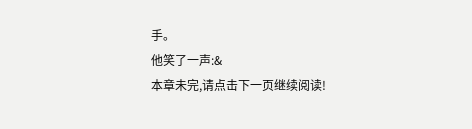手。
他笑了一声:&
本章未完,请点击下一页继续阅读!